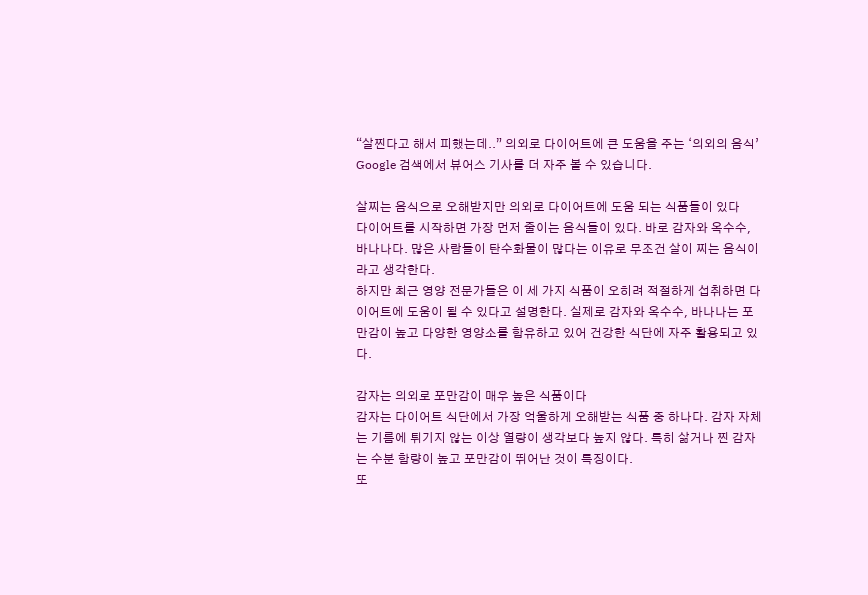“살찐다고 해서 피했는데..” 의외로 다이어트에 큰 도움을 주는 ‘의외의 음식’
Google 검색에서 뷰어스 기사를 더 자주 볼 수 있습니다.

살찌는 음식으로 오해받지만 의외로 다이어트에 도움 되는 식품들이 있다
다이어트를 시작하면 가장 먼저 줄이는 음식들이 있다. 바로 감자와 옥수수, 바나나다. 많은 사람들이 탄수화물이 많다는 이유로 무조건 살이 찌는 음식이라고 생각한다.
하지만 최근 영양 전문가들은 이 세 가지 식품이 오히려 적절하게 섭취하면 다이어트에 도움이 될 수 있다고 설명한다. 실제로 감자와 옥수수, 바나나는 포만감이 높고 다양한 영양소를 함유하고 있어 건강한 식단에 자주 활용되고 있다.

감자는 의외로 포만감이 매우 높은 식품이다
감자는 다이어트 식단에서 가장 억울하게 오해받는 식품 중 하나다. 감자 자체는 기름에 튀기지 않는 이상 열량이 생각보다 높지 않다. 특히 삶거나 찐 감자는 수분 함량이 높고 포만감이 뛰어난 것이 특징이다.
또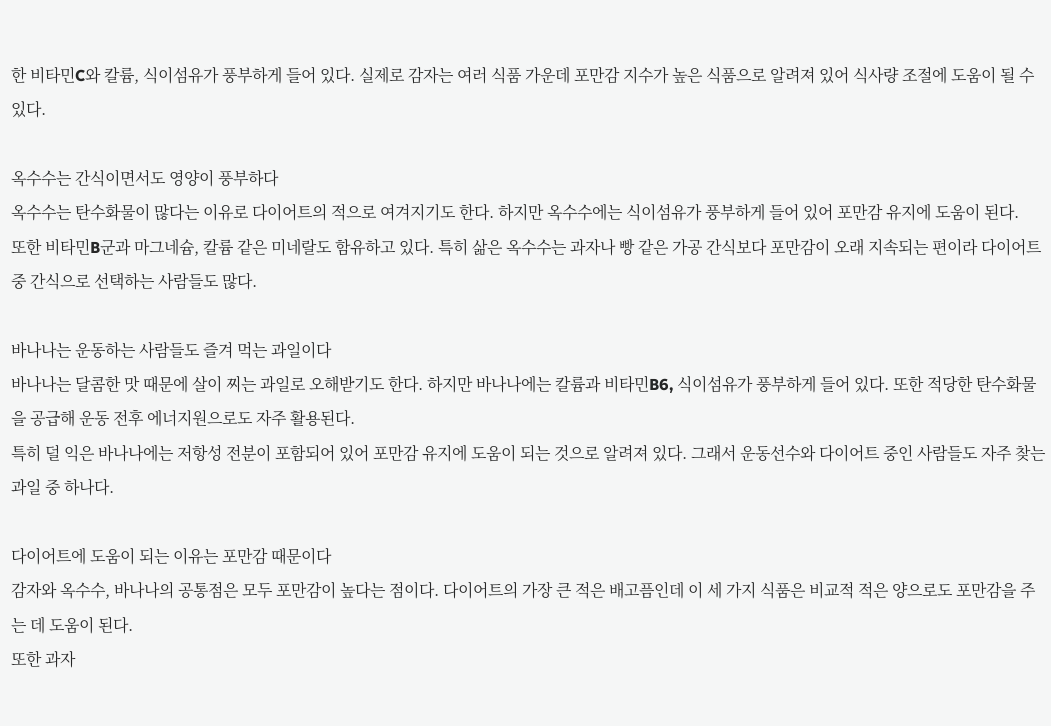한 비타민C와 칼륨, 식이섬유가 풍부하게 들어 있다. 실제로 감자는 여러 식품 가운데 포만감 지수가 높은 식품으로 알려져 있어 식사량 조절에 도움이 될 수 있다.

옥수수는 간식이면서도 영양이 풍부하다
옥수수는 탄수화물이 많다는 이유로 다이어트의 적으로 여겨지기도 한다. 하지만 옥수수에는 식이섬유가 풍부하게 들어 있어 포만감 유지에 도움이 된다.
또한 비타민B군과 마그네슘, 칼륨 같은 미네랄도 함유하고 있다. 특히 삶은 옥수수는 과자나 빵 같은 가공 간식보다 포만감이 오래 지속되는 편이라 다이어트 중 간식으로 선택하는 사람들도 많다.

바나나는 운동하는 사람들도 즐겨 먹는 과일이다
바나나는 달콤한 맛 때문에 살이 찌는 과일로 오해받기도 한다. 하지만 바나나에는 칼륨과 비타민B6, 식이섬유가 풍부하게 들어 있다. 또한 적당한 탄수화물을 공급해 운동 전후 에너지원으로도 자주 활용된다.
특히 덜 익은 바나나에는 저항성 전분이 포함되어 있어 포만감 유지에 도움이 되는 것으로 알려져 있다. 그래서 운동선수와 다이어트 중인 사람들도 자주 찾는 과일 중 하나다.

다이어트에 도움이 되는 이유는 포만감 때문이다
감자와 옥수수, 바나나의 공통점은 모두 포만감이 높다는 점이다. 다이어트의 가장 큰 적은 배고픔인데 이 세 가지 식품은 비교적 적은 양으로도 포만감을 주는 데 도움이 된다.
또한 과자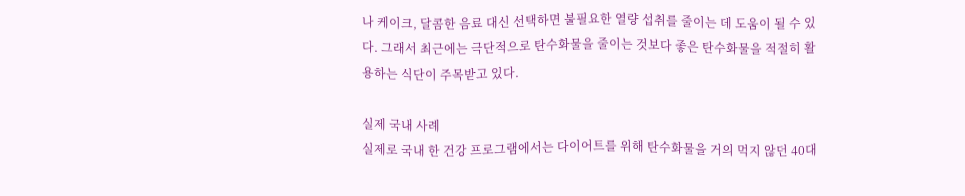나 케이크, 달콤한 음료 대신 선택하면 불필요한 열량 섭취를 줄이는 데 도움이 될 수 있다. 그래서 최근에는 극단적으로 탄수화물을 줄이는 것보다 좋은 탄수화물을 적절히 활용하는 식단이 주목받고 있다.

실제 국내 사례
실제로 국내 한 건강 프로그램에서는 다이어트를 위해 탄수화물을 거의 먹지 않던 40대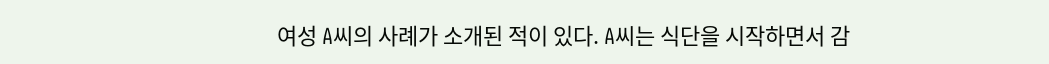여성 A씨의 사례가 소개된 적이 있다. A씨는 식단을 시작하면서 감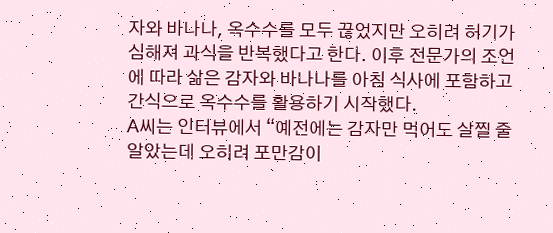자와 바나나, 옥수수를 모두 끊었지만 오히려 허기가 심해져 과식을 반복했다고 한다. 이후 전문가의 조언에 따라 삶은 감자와 바나나를 아침 식사에 포함하고 간식으로 옥수수를 활용하기 시작했다.
A씨는 인터뷰에서 “예전에는 감자만 먹어도 살찔 줄 알았는데 오히려 포만감이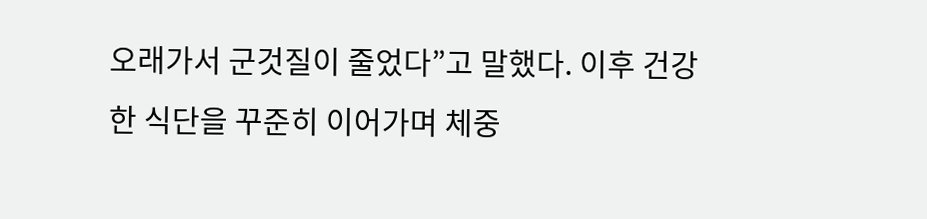오래가서 군것질이 줄었다”고 말했다. 이후 건강한 식단을 꾸준히 이어가며 체중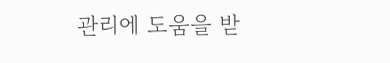관리에 도움을 받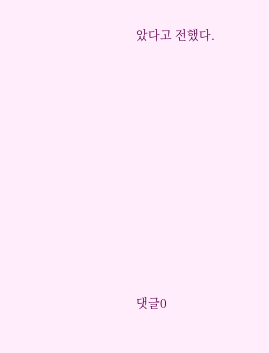았다고 전했다.










댓글0